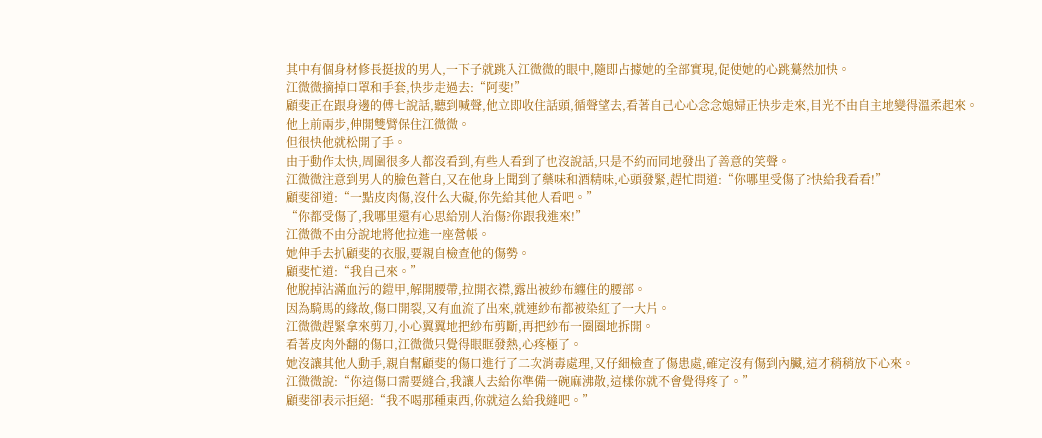其中有個身材修長挺拔的男人,一下子就跳入江微微的眼中,隨即占據她的全部實現,促使她的心跳驀然加快。
江微微摘掉口罩和手套,快步走過去:“阿斐!”
顧斐正在跟身邊的傅七說話,聽到喊聲,他立即收住話頭,循聲望去,看著自己心心念念媳婦正快步走來,目光不由自主地變得溫柔起來。
他上前兩步,伸開雙臂保住江微微。
但很快他就松開了手。
由于動作太快,周圍很多人都沒看到,有些人看到了也沒說話,只是不約而同地發出了善意的笑聲。
江微微注意到男人的臉色蒼白,又在他身上聞到了藥味和酒精味,心頭發緊,趕忙問道:“你哪里受傷了?快給我看看!”
顧斐卻道:“一點皮肉傷,沒什么大礙,你先給其他人看吧。”
“你都受傷了,我哪里還有心思給別人治傷?你跟我進來!”
江微微不由分說地將他拉進一座營帳。
她伸手去扒顧斐的衣服,要親自檢查他的傷勢。
顧斐忙道:“我自己來。”
他脫掉沾滿血污的鎧甲,解開腰帶,拉開衣襟,露出被紗布纏住的腰部。
因為騎馬的緣故,傷口開裂,又有血流了出來,就連紗布都被染紅了一大片。
江微微趕緊拿來剪刀,小心翼翼地把紗布剪斷,再把紗布一圈圈地拆開。
看著皮肉外翻的傷口,江微微只覺得眼眶發熱,心疼極了。
她沒讓其他人動手,親自幫顧斐的傷口進行了二次消毒處理,又仔細檢查了傷患處,確定沒有傷到內臟,這才稍稍放下心來。
江微微說:“你這傷口需要縫合,我讓人去給你準備一碗麻沸散,這樣你就不會覺得疼了。”
顧斐卻表示拒絕:“我不喝那種東西,你就這么給我縫吧。”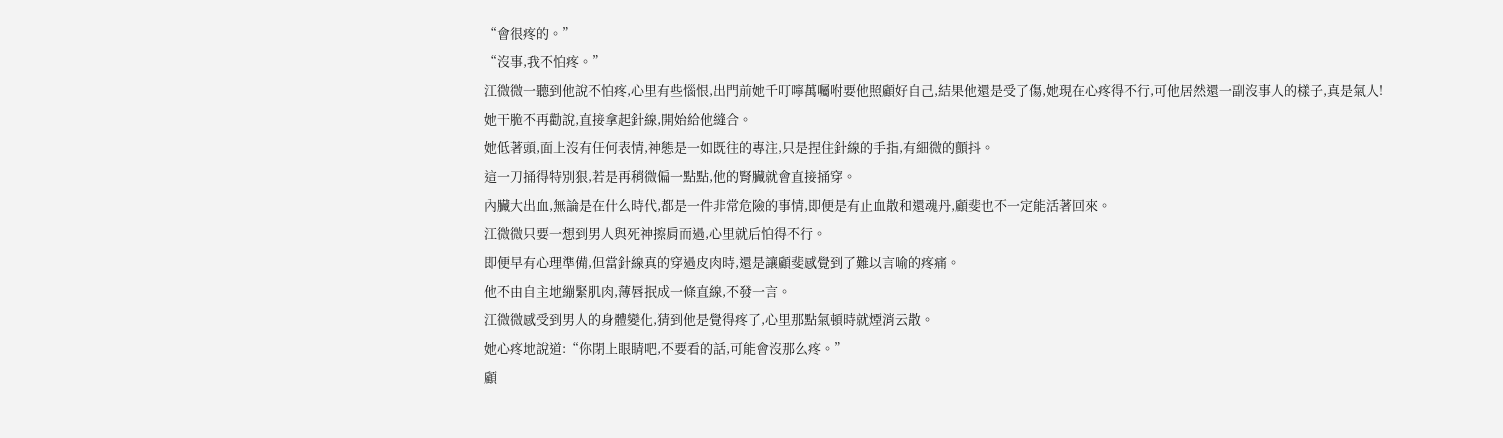“會很疼的。”
“沒事,我不怕疼。”
江微微一聽到他說不怕疼,心里有些惱恨,出門前她千叮嚀萬囑咐要他照顧好自己,結果他還是受了傷,她現在心疼得不行,可他居然還一副沒事人的樣子,真是氣人!
她干脆不再勸說,直接拿起針線,開始給他縫合。
她低著頭,面上沒有任何表情,神態是一如既往的專注,只是捏住針線的手指,有細微的顫抖。
這一刀捅得特別狠,若是再稍微偏一點點,他的腎臟就會直接捅穿。
內臟大出血,無論是在什么時代,都是一件非常危險的事情,即便是有止血散和還魂丹,顧斐也不一定能活著回來。
江微微只要一想到男人與死神擦肩而過,心里就后怕得不行。
即便早有心理準備,但當針線真的穿過皮肉時,還是讓顧斐感覺到了難以言喻的疼痛。
他不由自主地繃緊肌肉,薄唇抿成一條直線,不發一言。
江微微感受到男人的身體變化,猜到他是覺得疼了,心里那點氣頓時就煙消云散。
她心疼地說道:“你閉上眼睛吧,不要看的話,可能會沒那么疼。”
顧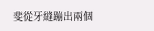斐從牙縫蹦出兩個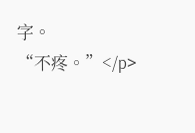字。
“不疼。”</p>